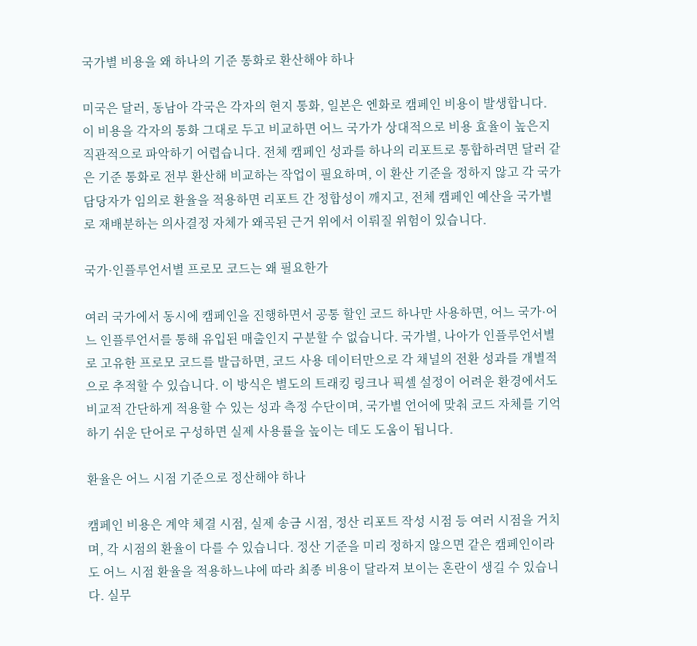국가별 비용을 왜 하나의 기준 통화로 환산해야 하나

미국은 달러, 동남아 각국은 각자의 현지 통화, 일본은 엔화로 캠페인 비용이 발생합니다. 이 비용을 각자의 통화 그대로 두고 비교하면 어느 국가가 상대적으로 비용 효율이 높은지 직관적으로 파악하기 어렵습니다. 전체 캠페인 성과를 하나의 리포트로 통합하려면 달러 같은 기준 통화로 전부 환산해 비교하는 작업이 필요하며, 이 환산 기준을 정하지 않고 각 국가 담당자가 임의로 환율을 적용하면 리포트 간 정합성이 깨지고, 전체 캠페인 예산을 국가별로 재배분하는 의사결정 자체가 왜곡된 근거 위에서 이뤄질 위험이 있습니다.

국가·인플루언서별 프로모 코드는 왜 필요한가

여러 국가에서 동시에 캠페인을 진행하면서 공통 할인 코드 하나만 사용하면, 어느 국가·어느 인플루언서를 통해 유입된 매출인지 구분할 수 없습니다. 국가별, 나아가 인플루언서별로 고유한 프로모 코드를 발급하면, 코드 사용 데이터만으로 각 채널의 전환 성과를 개별적으로 추적할 수 있습니다. 이 방식은 별도의 트래킹 링크나 픽셀 설정이 어려운 환경에서도 비교적 간단하게 적용할 수 있는 성과 측정 수단이며, 국가별 언어에 맞춰 코드 자체를 기억하기 쉬운 단어로 구성하면 실제 사용률을 높이는 데도 도움이 됩니다.

환율은 어느 시점 기준으로 정산해야 하나

캠페인 비용은 계약 체결 시점, 실제 송금 시점, 정산 리포트 작성 시점 등 여러 시점을 거치며, 각 시점의 환율이 다를 수 있습니다. 정산 기준을 미리 정하지 않으면 같은 캠페인이라도 어느 시점 환율을 적용하느냐에 따라 최종 비용이 달라져 보이는 혼란이 생길 수 있습니다. 실무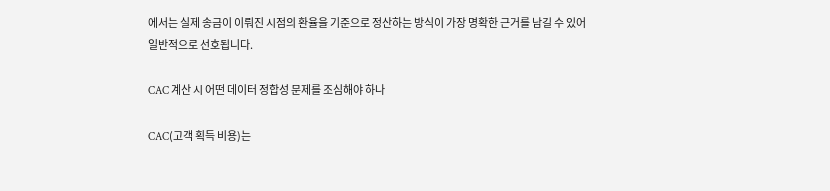에서는 실제 송금이 이뤄진 시점의 환율을 기준으로 정산하는 방식이 가장 명확한 근거를 남길 수 있어 일반적으로 선호됩니다.

CAC 계산 시 어떤 데이터 정합성 문제를 조심해야 하나

CAC(고객 획득 비용)는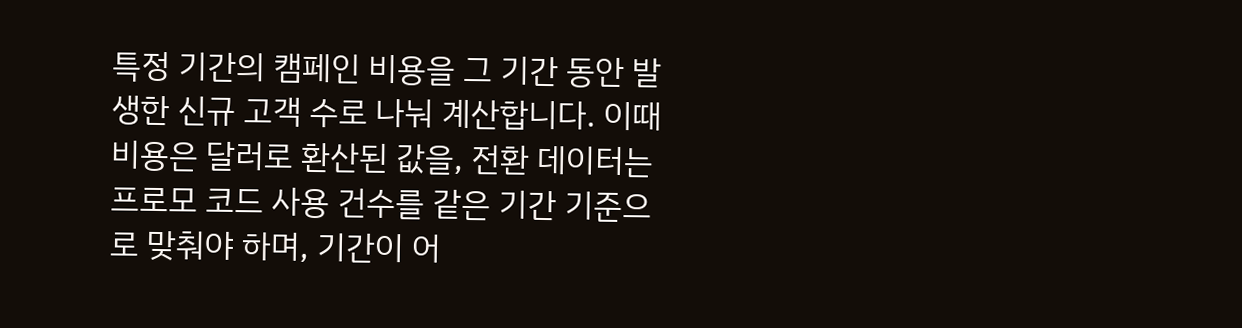특정 기간의 캠페인 비용을 그 기간 동안 발생한 신규 고객 수로 나눠 계산합니다. 이때 비용은 달러로 환산된 값을, 전환 데이터는 프로모 코드 사용 건수를 같은 기간 기준으로 맞춰야 하며, 기간이 어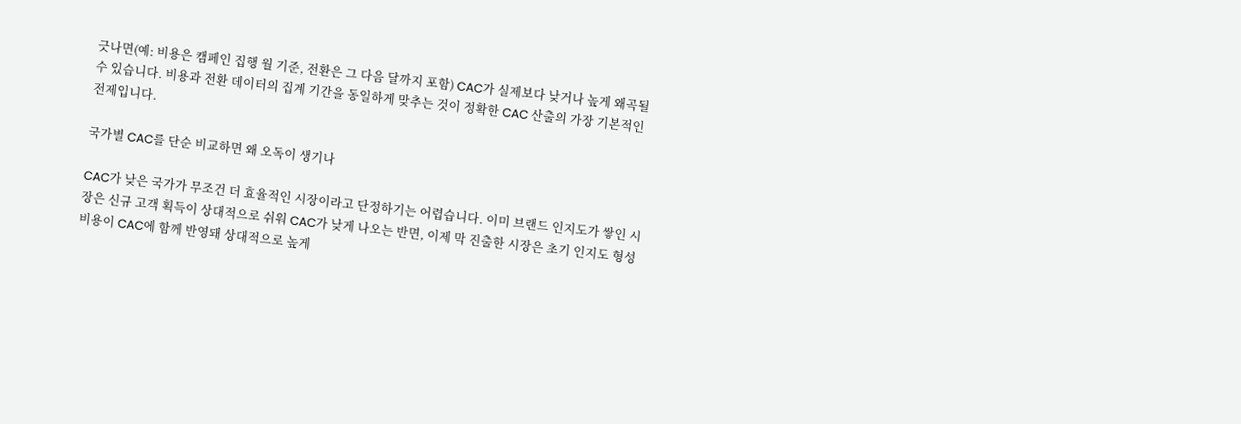긋나면(예: 비용은 캠페인 집행 월 기준, 전환은 그 다음 달까지 포함) CAC가 실제보다 낮거나 높게 왜곡될 수 있습니다. 비용과 전환 데이터의 집계 기간을 동일하게 맞추는 것이 정확한 CAC 산출의 가장 기본적인 전제입니다.

국가별 CAC를 단순 비교하면 왜 오독이 생기나

CAC가 낮은 국가가 무조건 더 효율적인 시장이라고 단정하기는 어렵습니다. 이미 브랜드 인지도가 쌓인 시장은 신규 고객 획득이 상대적으로 쉬워 CAC가 낮게 나오는 반면, 이제 막 진출한 시장은 초기 인지도 형성 비용이 CAC에 함께 반영돼 상대적으로 높게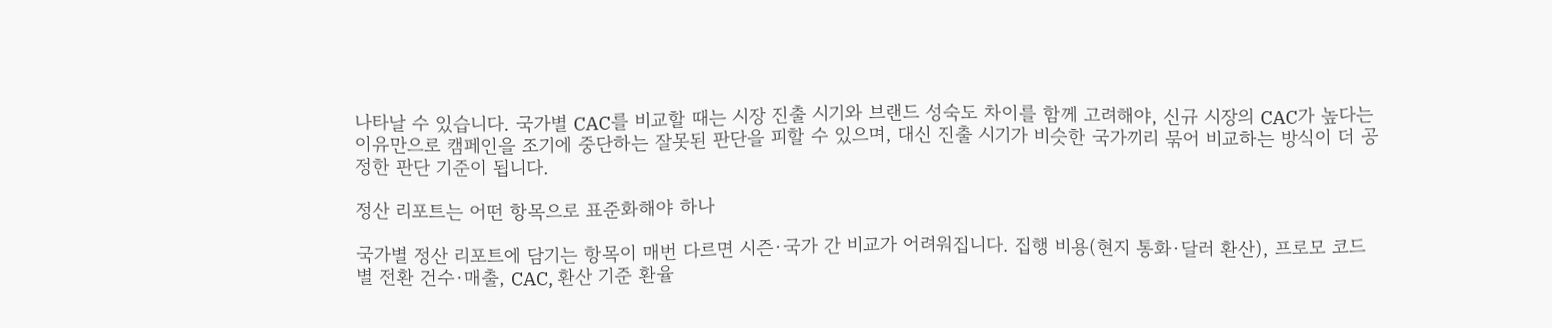나타날 수 있습니다. 국가별 CAC를 비교할 때는 시장 진출 시기와 브랜드 성숙도 차이를 함께 고려해야, 신규 시장의 CAC가 높다는 이유만으로 캠페인을 조기에 중단하는 잘못된 판단을 피할 수 있으며, 대신 진출 시기가 비슷한 국가끼리 묶어 비교하는 방식이 더 공정한 판단 기준이 됩니다.

정산 리포트는 어떤 항목으로 표준화해야 하나

국가별 정산 리포트에 담기는 항목이 매번 다르면 시즌·국가 간 비교가 어려워집니다. 집행 비용(현지 통화·달러 환산), 프로모 코드별 전환 건수·매출, CAC, 환산 기준 환율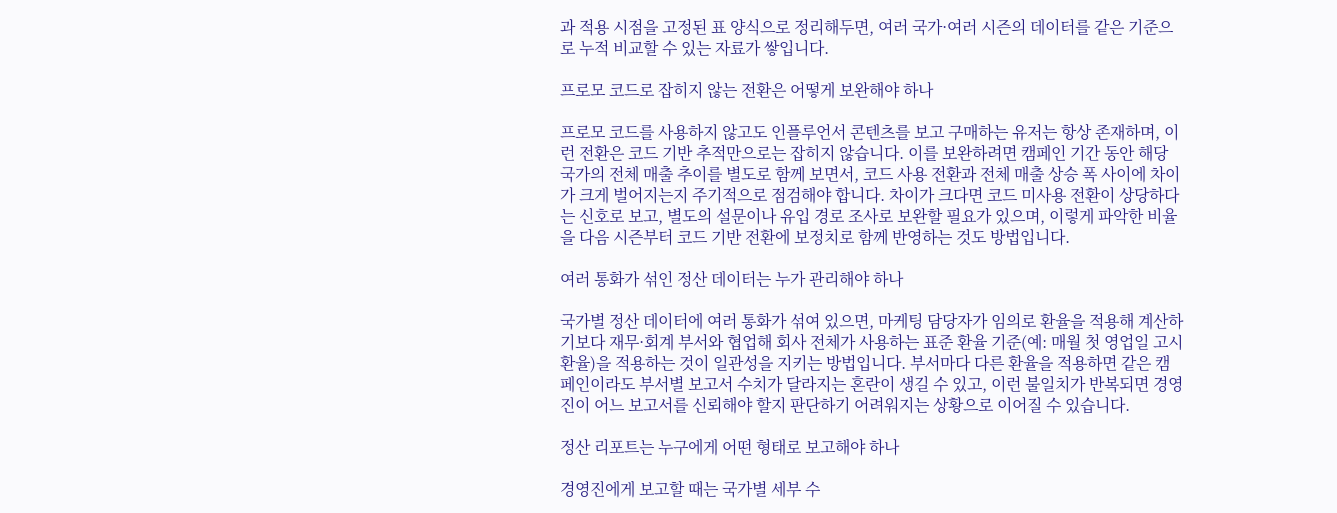과 적용 시점을 고정된 표 양식으로 정리해두면, 여러 국가·여러 시즌의 데이터를 같은 기준으로 누적 비교할 수 있는 자료가 쌓입니다.

프로모 코드로 잡히지 않는 전환은 어떻게 보완해야 하나

프로모 코드를 사용하지 않고도 인플루언서 콘텐츠를 보고 구매하는 유저는 항상 존재하며, 이런 전환은 코드 기반 추적만으로는 잡히지 않습니다. 이를 보완하려면 캠페인 기간 동안 해당 국가의 전체 매출 추이를 별도로 함께 보면서, 코드 사용 전환과 전체 매출 상승 폭 사이에 차이가 크게 벌어지는지 주기적으로 점검해야 합니다. 차이가 크다면 코드 미사용 전환이 상당하다는 신호로 보고, 별도의 설문이나 유입 경로 조사로 보완할 필요가 있으며, 이렇게 파악한 비율을 다음 시즌부터 코드 기반 전환에 보정치로 함께 반영하는 것도 방법입니다.

여러 통화가 섞인 정산 데이터는 누가 관리해야 하나

국가별 정산 데이터에 여러 통화가 섞여 있으면, 마케팅 담당자가 임의로 환율을 적용해 계산하기보다 재무·회계 부서와 협업해 회사 전체가 사용하는 표준 환율 기준(예: 매월 첫 영업일 고시 환율)을 적용하는 것이 일관성을 지키는 방법입니다. 부서마다 다른 환율을 적용하면 같은 캠페인이라도 부서별 보고서 수치가 달라지는 혼란이 생길 수 있고, 이런 불일치가 반복되면 경영진이 어느 보고서를 신뢰해야 할지 판단하기 어려워지는 상황으로 이어질 수 있습니다.

정산 리포트는 누구에게 어떤 형태로 보고해야 하나

경영진에게 보고할 때는 국가별 세부 수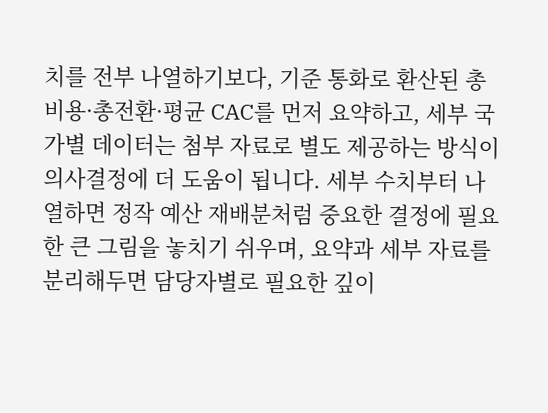치를 전부 나열하기보다, 기준 통화로 환산된 총비용·총전환·평균 CAC를 먼저 요약하고, 세부 국가별 데이터는 첨부 자료로 별도 제공하는 방식이 의사결정에 더 도움이 됩니다. 세부 수치부터 나열하면 정작 예산 재배분처럼 중요한 결정에 필요한 큰 그림을 놓치기 쉬우며, 요약과 세부 자료를 분리해두면 담당자별로 필요한 깊이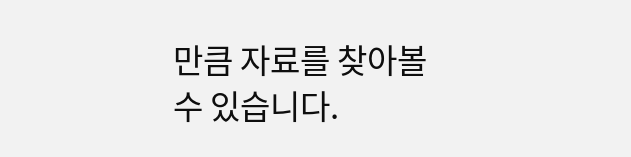만큼 자료를 찾아볼 수 있습니다.